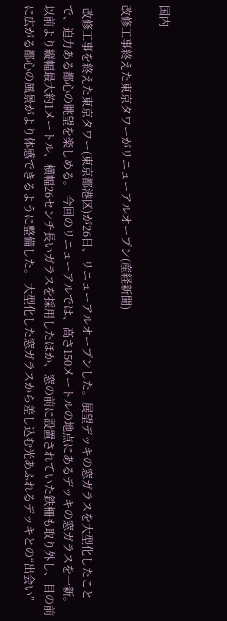国内

改修工事終えた東京タワーがリニューアルオープン(産経新聞)

 改修工事を終えた東京タワー(東京都港区)が26日、リニューアルオープンした。展望デッキの窓ガラスを大型化したことで、迫力ある都心の眺望を楽しめる。 今回のリニューアルでは、高さ150メートルの地点にあるデッキの窓ガラスを一新。以前より縦幅最大約1メートル、横幅26センチ長いガラスを採用したほか、窓の前に設置されていた鉄柵も取り外し、目の前に広がる都心の風景がより体感できるように整備した。 大型化した窓ガラスから差し込む光あふれるデッキとの“出会い”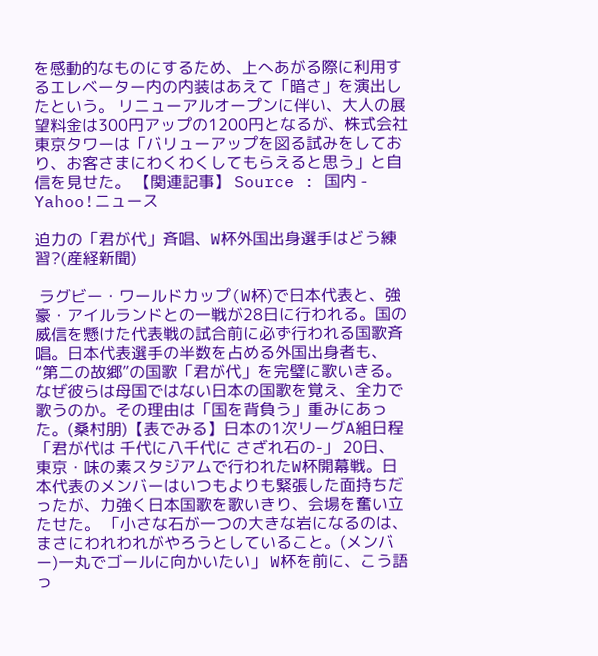を感動的なものにするため、上へあがる際に利用するエレベーター内の内装はあえて「暗さ」を演出したという。 リニューアルオープンに伴い、大人の展望料金は300円アップの1200円となるが、株式会社東京タワーは「バリューアップを図る試みをしており、お客さまにわくわくしてもらえると思う」と自信を見せた。 【関連記事】 Source : 国内 - Yahoo!ニュース

迫力の「君が代」斉唱、W杯外国出身選手はどう練習?(産経新聞)

 ラグビー・ワールドカップ(W杯)で日本代表と、強豪・アイルランドとの一戦が28日に行われる。国の威信を懸けた代表戦の試合前に必ず行われる国歌斉唱。日本代表選手の半数を占める外国出身者も、“第二の故郷”の国歌「君が代」を完璧に歌いきる。なぜ彼らは母国ではない日本の国歌を覚え、全力で歌うのか。その理由は「国を背負う」重みにあった。(桑村朋)【表でみる】日本の1次リーグA組日程 「君が代は 千代に八千代に さざれ石の-」 20日、東京・味の素スタジアムで行われたW杯開幕戦。日本代表のメンバーはいつもよりも緊張した面持ちだったが、力強く日本国歌を歌いきり、会場を奮い立たせた。 「小さな石が一つの大きな岩になるのは、まさにわれわれがやろうとしていること。(メンバー)一丸でゴールに向かいたい」 W杯を前に、こう語っ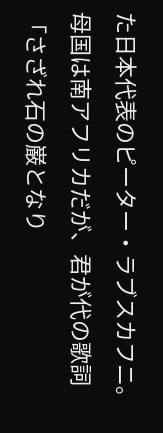た日本代表のピーター・ラブスカフニ。母国は南アフリカだが、君が代の歌詞「さざれ石の巌となり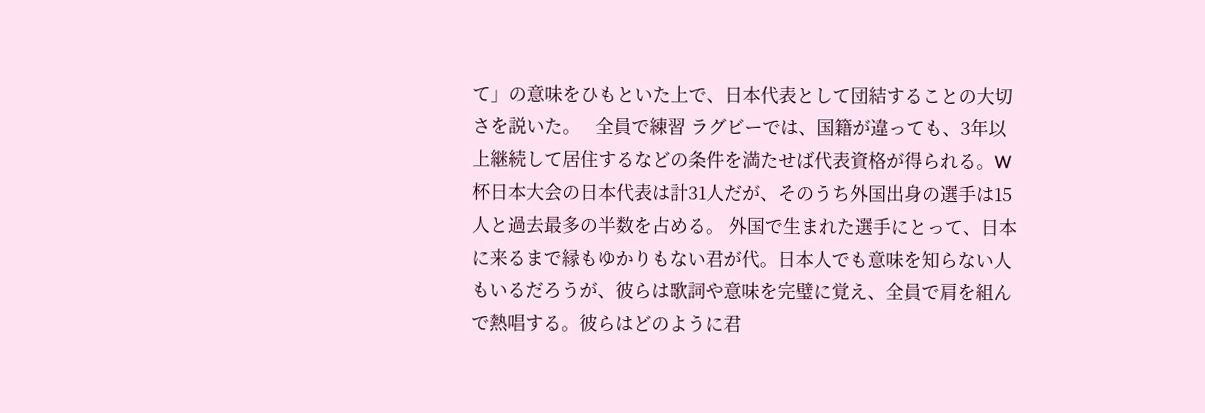て」の意味をひもといた上で、日本代表として団結することの大切さを説いた。   全員で練習 ラグビーでは、国籍が違っても、3年以上継続して居住するなどの条件を満たせば代表資格が得られる。W杯日本大会の日本代表は計31人だが、そのうち外国出身の選手は15人と過去最多の半数を占める。 外国で生まれた選手にとって、日本に来るまで縁もゆかりもない君が代。日本人でも意味を知らない人もいるだろうが、彼らは歌詞や意味を完璧に覚え、全員で肩を組んで熱唱する。彼らはどのように君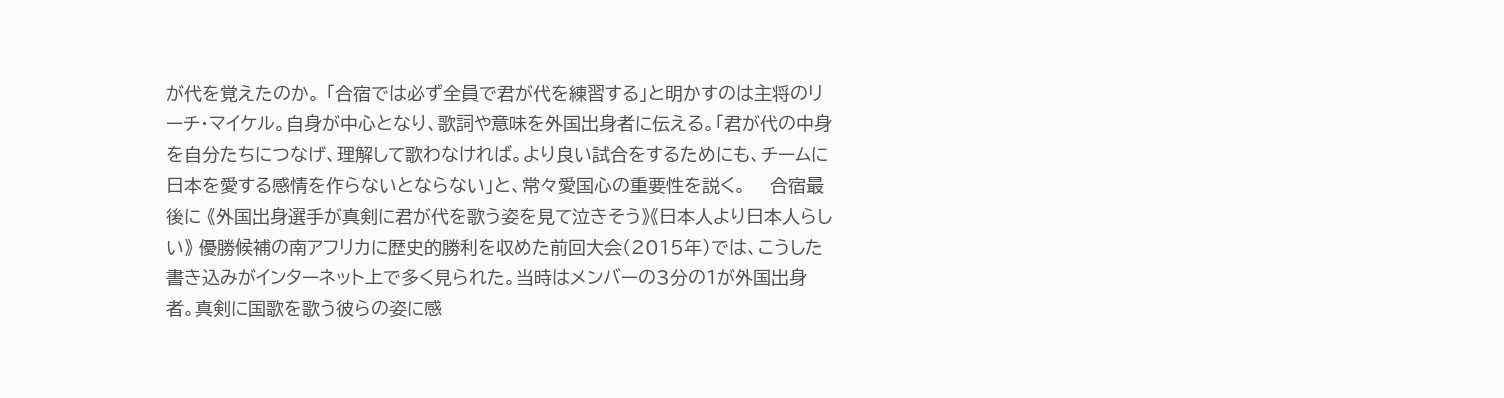が代を覚えたのか。 「合宿では必ず全員で君が代を練習する」と明かすのは主将のリーチ・マイケル。自身が中心となり、歌詞や意味を外国出身者に伝える。「君が代の中身を自分たちにつなげ、理解して歌わなければ。より良い試合をするためにも、チームに日本を愛する感情を作らないとならない」と、常々愛国心の重要性を説く。    合宿最後に 《外国出身選手が真剣に君が代を歌う姿を見て泣きそう》《日本人より日本人らしい》 優勝候補の南アフリカに歴史的勝利を収めた前回大会(2015年)では、こうした書き込みがインターネット上で多く見られた。当時はメンバーの3分の1が外国出身者。真剣に国歌を歌う彼らの姿に感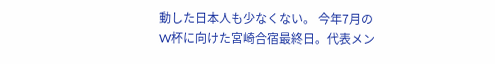動した日本人も少なくない。 今年7月のW杯に向けた宮崎合宿最終日。代表メン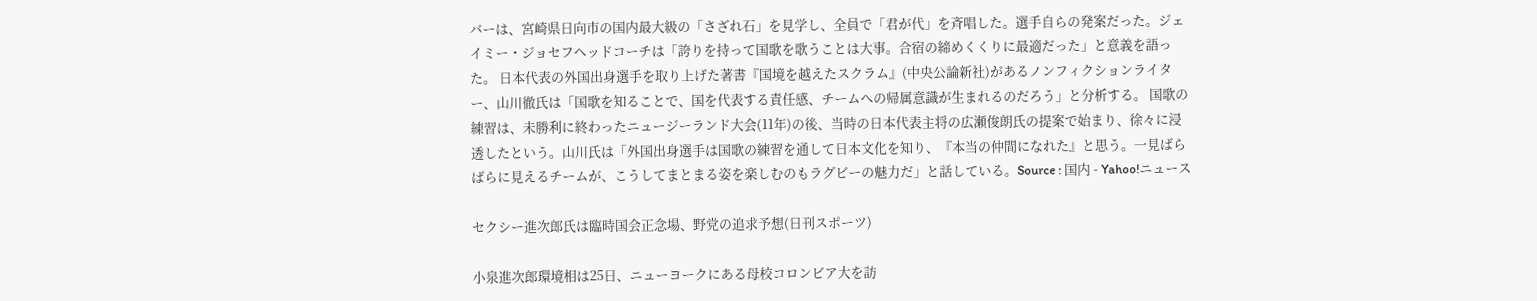バーは、宮崎県日向市の国内最大級の「さざれ石」を見学し、全員で「君が代」を斉唱した。選手自らの発案だった。ジェイミー・ジョセフヘッドコーチは「誇りを持って国歌を歌うことは大事。合宿の締めくくりに最適だった」と意義を語った。 日本代表の外国出身選手を取り上げた著書『国境を越えたスクラム』(中央公論新社)があるノンフィクションライター、山川徹氏は「国歌を知ることで、国を代表する責任感、チームへの帰属意識が生まれるのだろう」と分析する。 国歌の練習は、未勝利に終わったニュージーランド大会(11年)の後、当時の日本代表主将の広瀬俊朗氏の提案で始まり、徐々に浸透したという。山川氏は「外国出身選手は国歌の練習を通して日本文化を知り、『本当の仲間になれた』と思う。一見ばらばらに見えるチームが、こうしてまとまる姿を楽しむのもラグビーの魅力だ」と話している。Source : 国内 - Yahoo!ニュース

セクシー進次郎氏は臨時国会正念場、野党の追求予想(日刊スポーツ)

小泉進次郎環境相は25日、ニューヨークにある母校コロンビア大を訪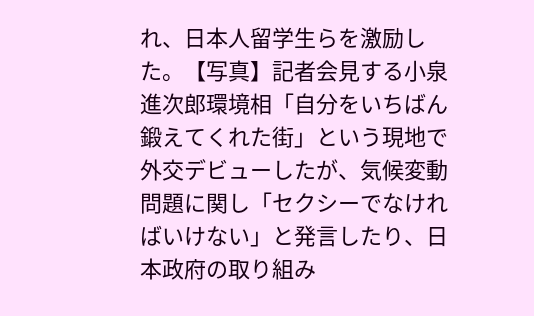れ、日本人留学生らを激励した。【写真】記者会見する小泉進次郎環境相「自分をいちばん鍛えてくれた街」という現地で外交デビューしたが、気候変動問題に関し「セクシーでなければいけない」と発言したり、日本政府の取り組み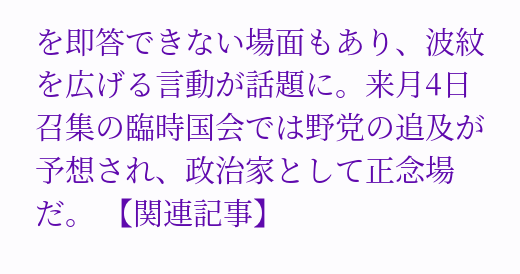を即答できない場面もあり、波紋を広げる言動が話題に。来月4日召集の臨時国会では野党の追及が予想され、政治家として正念場だ。 【関連記事】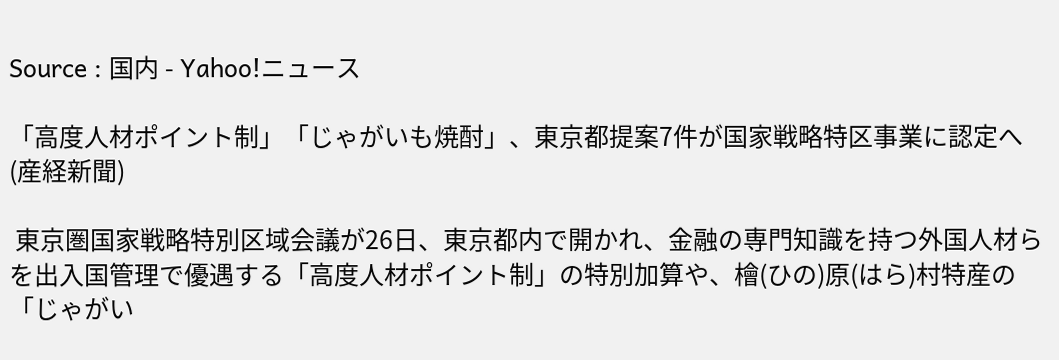Source : 国内 - Yahoo!ニュース

「高度人材ポイント制」「じゃがいも焼酎」、東京都提案7件が国家戦略特区事業に認定へ(産経新聞)

 東京圏国家戦略特別区域会議が26日、東京都内で開かれ、金融の専門知識を持つ外国人材らを出入国管理で優遇する「高度人材ポイント制」の特別加算や、檜(ひの)原(はら)村特産の「じゃがい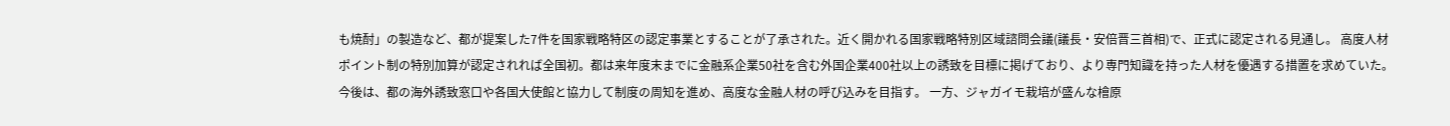も焼酎」の製造など、都が提案した7件を国家戦略特区の認定事業とすることが了承された。近く開かれる国家戦略特別区域諮問会議(議長・安倍晋三首相)で、正式に認定される見通し。 高度人材ポイント制の特別加算が認定されれば全国初。都は来年度末までに金融系企業50社を含む外国企業400社以上の誘致を目標に掲げており、より専門知識を持った人材を優遇する措置を求めていた。今後は、都の海外誘致窓口や各国大使館と協力して制度の周知を進め、高度な金融人材の呼び込みを目指す。 一方、ジャガイモ栽培が盛んな檜原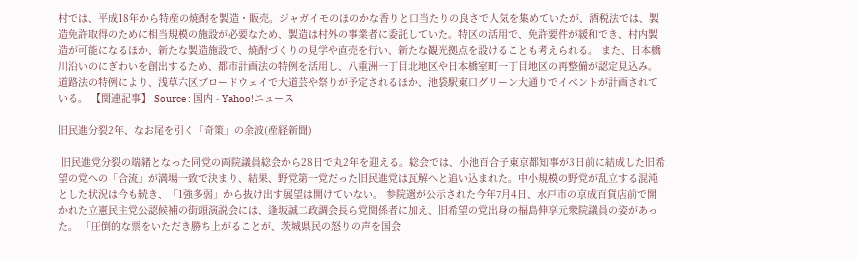村では、平成18年から特産の焼酎を製造・販売。ジャガイモのほのかな香りと口当たりの良さで人気を集めていたが、酒税法では、製造免許取得のために相当規模の施設が必要なため、製造は村外の事業者に委託していた。特区の活用で、免許要件が緩和でき、村内製造が可能になるほか、新たな製造施設で、焼酎づくりの見学や直売を行い、新たな観光拠点を設けることも考えられる。 また、日本橋川沿いのにぎわいを創出するため、都市計画法の特例を活用し、八重洲一丁目北地区や日本橋室町一丁目地区の再整備が認定見込み。道路法の特例により、浅草六区ブロードウェイで大道芸や祭りが予定されるほか、池袋駅東口グリーン大通りでイベントが計画されている。 【関連記事】 Source : 国内 - Yahoo!ニュース

旧民進分裂2年、なお尾を引く「奇策」の余波(産経新聞)

 旧民進党分裂の端緒となった同党の両院議員総会から28日で丸2年を迎える。総会では、小池百合子東京都知事が3日前に結成した旧希望の党への「合流」が満場一致で決まり、結果、野党第一党だった旧民進党は瓦解へと追い込まれた。中小規模の野党が乱立する混沌とした状況は今も続き、「1強多弱」から抜け出す展望は開けていない。 参院選が公示された今年7月4日、水戸市の京成百貨店前で開かれた立憲民主党公認候補の街頭演説会には、逢坂誠二政調会長ら党関係者に加え、旧希望の党出身の福島伸享元衆院議員の姿があった。 「圧倒的な票をいただき勝ち上がることが、茨城県民の怒りの声を国会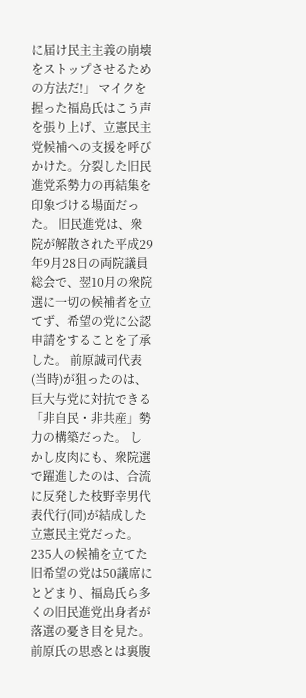に届け民主主義の崩壊をストップさせるための方法だ!」 マイクを握った福島氏はこう声を張り上げ、立憲民主党候補への支援を呼びかけた。分裂した旧民進党系勢力の再結集を印象づける場面だった。 旧民進党は、衆院が解散された平成29年9月28日の両院議員総会で、翌10月の衆院選に一切の候補者を立てず、希望の党に公認申請をすることを了承した。 前原誠司代表(当時)が狙ったのは、巨大与党に対抗できる「非自民・非共産」勢力の構築だった。 しかし皮肉にも、衆院選で躍進したのは、合流に反発した枝野幸男代表代行(同)が結成した立憲民主党だった。235人の候補を立てた旧希望の党は50議席にとどまり、福島氏ら多くの旧民進党出身者が落選の憂き目を見た。 前原氏の思惑とは裏腹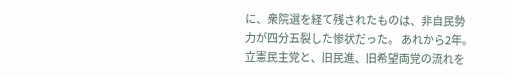に、衆院選を経て残されたものは、非自民勢力が四分五裂した惨状だった。 あれから2年。立憲民主党と、旧民進、旧希望両党の流れを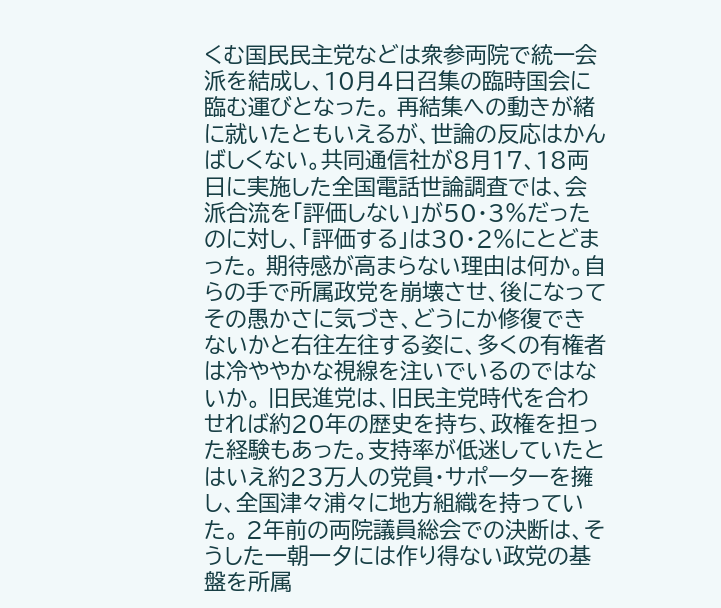くむ国民民主党などは衆参両院で統一会派を結成し、10月4日召集の臨時国会に臨む運びとなった。 再結集への動きが緒に就いたともいえるが、世論の反応はかんばしくない。共同通信社が8月17、18両日に実施した全国電話世論調査では、会派合流を「評価しない」が50・3%だったのに対し、「評価する」は30・2%にとどまった。 期待感が高まらない理由は何か。自らの手で所属政党を崩壊させ、後になってその愚かさに気づき、どうにか修復できないかと右往左往する姿に、多くの有権者は冷ややかな視線を注いでいるのではないか。 旧民進党は、旧民主党時代を合わせれば約20年の歴史を持ち、政権を担った経験もあった。支持率が低迷していたとはいえ約23万人の党員・サポーターを擁し、全国津々浦々に地方組織を持っていた。 2年前の両院議員総会での決断は、そうした一朝一夕には作り得ない政党の基盤を所属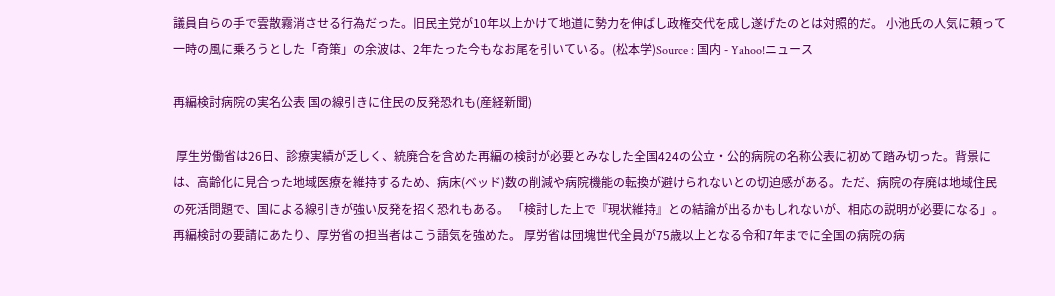議員自らの手で雲散霧消させる行為だった。旧民主党が10年以上かけて地道に勢力を伸ばし政権交代を成し遂げたのとは対照的だ。 小池氏の人気に頼って一時の風に乗ろうとした「奇策」の余波は、2年たった今もなお尾を引いている。(松本学)Source : 国内 - Yahoo!ニュース

再編検討病院の実名公表 国の線引きに住民の反発恐れも(産経新聞)

 厚生労働省は26日、診療実績が乏しく、統廃合を含めた再編の検討が必要とみなした全国424の公立・公的病院の名称公表に初めて踏み切った。背景には、高齢化に見合った地域医療を維持するため、病床(ベッド)数の削減や病院機能の転換が避けられないとの切迫感がある。ただ、病院の存廃は地域住民の死活問題で、国による線引きが強い反発を招く恐れもある。 「検討した上で『現状維持』との結論が出るかもしれないが、相応の説明が必要になる」。再編検討の要請にあたり、厚労省の担当者はこう語気を強めた。 厚労省は団塊世代全員が75歳以上となる令和7年までに全国の病院の病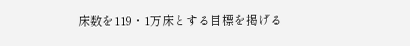床数を119・1万床とする目標を掲げる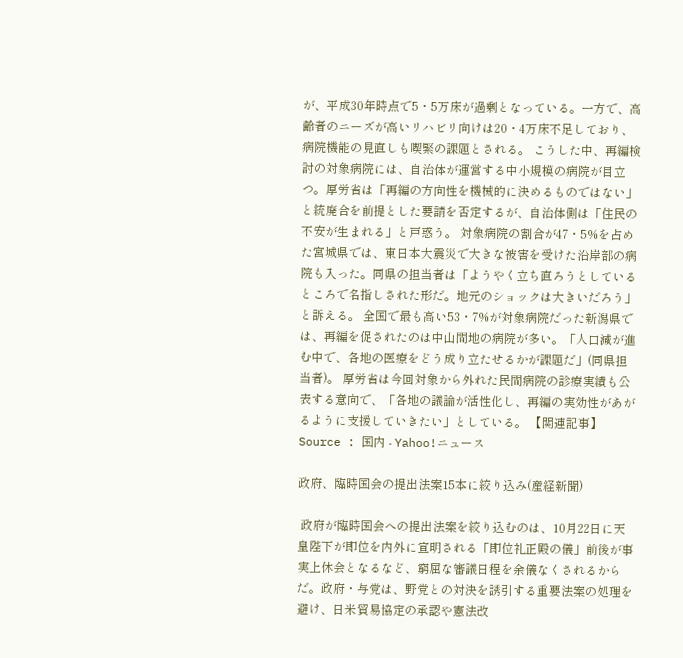が、平成30年時点で5・5万床が過剰となっている。一方で、高齢者のニーズが高いリハビリ向けは20・4万床不足しており、病院機能の見直しも喫緊の課題とされる。 こうした中、再編検討の対象病院には、自治体が運営する中小規模の病院が目立つ。厚労省は「再編の方向性を機械的に決めるものではない」と統廃合を前提とした要請を否定するが、自治体側は「住民の不安が生まれる」と戸惑う。 対象病院の割合が47・5%を占めた宮城県では、東日本大震災で大きな被害を受けた沿岸部の病院も入った。同県の担当者は「ようやく立ち直ろうとしているところで名指しされた形だ。地元のショックは大きいだろう」と訴える。 全国で最も高い53・7%が対象病院だった新潟県では、再編を促されたのは中山間地の病院が多い。「人口減が進む中で、各地の医療をどう成り立たせるかが課題だ」(同県担当者)。 厚労省は今回対象から外れた民間病院の診療実績も公表する意向で、「各地の議論が活性化し、再編の実効性があがるように支援していきたい」としている。 【関連記事】 Source : 国内 - Yahoo!ニュース

政府、臨時国会の提出法案15本に絞り込み(産経新聞)

 政府が臨時国会への提出法案を絞り込むのは、10月22日に天皇陛下が即位を内外に宣明される「即位礼正殿の儀」前後が事実上休会となるなど、窮屈な審議日程を余儀なくされるからだ。政府・与党は、野党との対決を誘引する重要法案の処理を避け、日米貿易協定の承認や憲法改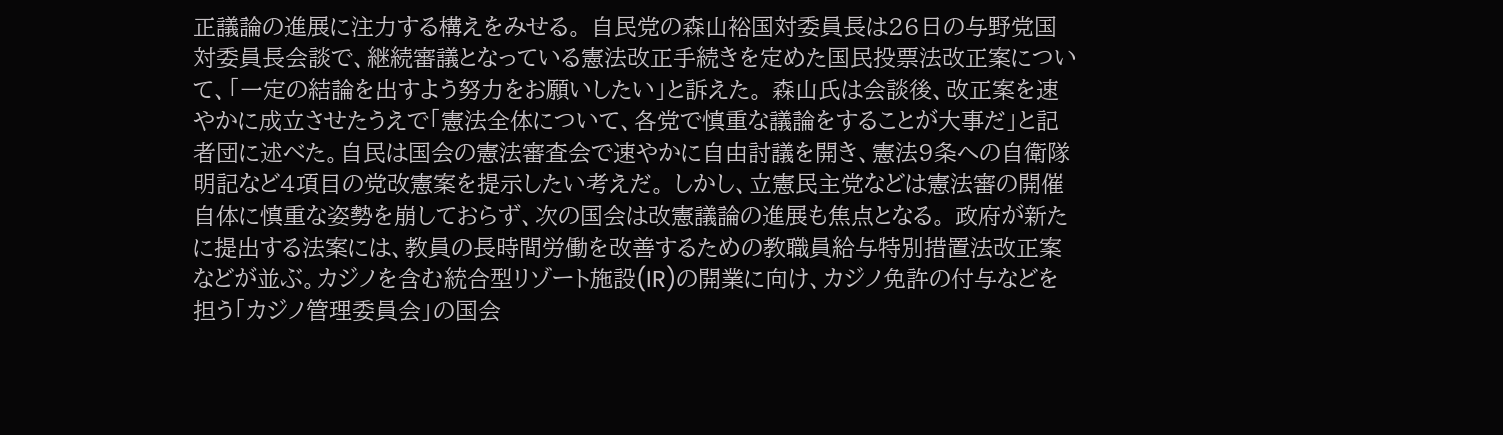正議論の進展に注力する構えをみせる。 自民党の森山裕国対委員長は26日の与野党国対委員長会談で、継続審議となっている憲法改正手続きを定めた国民投票法改正案について、「一定の結論を出すよう努力をお願いしたい」と訴えた。 森山氏は会談後、改正案を速やかに成立させたうえで「憲法全体について、各党で慎重な議論をすることが大事だ」と記者団に述べた。自民は国会の憲法審査会で速やかに自由討議を開き、憲法9条への自衛隊明記など4項目の党改憲案を提示したい考えだ。 しかし、立憲民主党などは憲法審の開催自体に慎重な姿勢を崩しておらず、次の国会は改憲議論の進展も焦点となる。 政府が新たに提出する法案には、教員の長時間労働を改善するための教職員給与特別措置法改正案などが並ぶ。カジノを含む統合型リゾート施設(IR)の開業に向け、カジノ免許の付与などを担う「カジノ管理委員会」の国会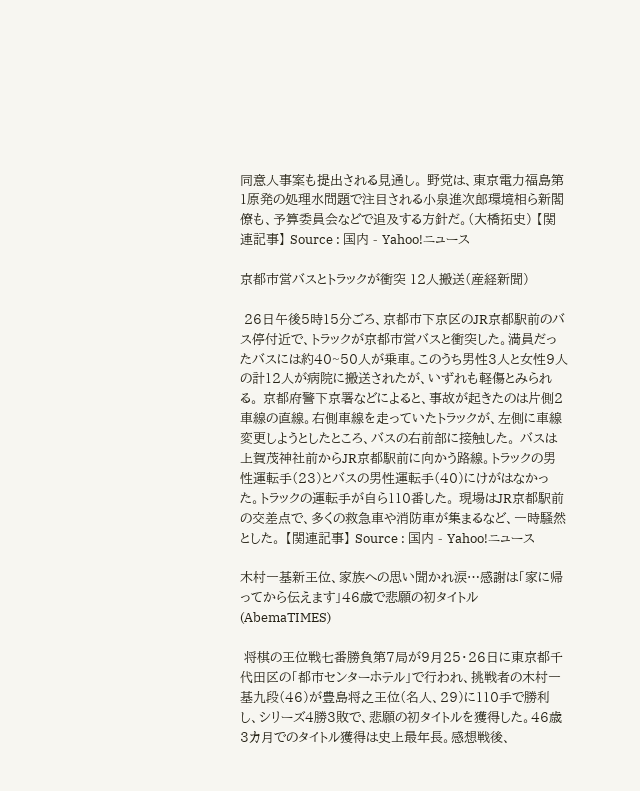同意人事案も提出される見通し。 野党は、東京電力福島第1原発の処理水問題で注目される小泉進次郎環境相ら新閣僚も、予算委員会などで追及する方針だ。(大橋拓史) 【関連記事】 Source : 国内 - Yahoo!ニュース

京都市営バスとトラックが衝突 12人搬送(産経新聞)

 26日午後5時15分ごろ、京都市下京区のJR京都駅前のバス停付近で、トラックが京都市営バスと衝突した。満員だったバスには約40~50人が乗車。このうち男性3人と女性9人の計12人が病院に搬送されたが、いずれも軽傷とみられる。 京都府警下京署などによると、事故が起きたのは片側2車線の直線。右側車線を走っていたトラックが、左側に車線変更しようとしたところ、バスの右前部に接触した。 バスは上賀茂神社前からJR京都駅前に向かう路線。トラックの男性運転手(23)とバスの男性運転手(40)にけがはなかった。トラックの運転手が自ら110番した。 現場はJR京都駅前の交差点で、多くの救急車や消防車が集まるなど、一時騒然とした。 【関連記事】 Source : 国内 - Yahoo!ニュース

木村一基新王位、家族への思い聞かれ涙…感謝は「家に帰ってから伝えます」46歳で悲願の初タイトル(AbemaTIMES)

 将棋の王位戦七番勝負第7局が9月25・26日に東京都千代田区の「都市センターホテル」で行われ、挑戦者の木村一基九段(46)が豊島将之王位(名人、29)に110手で勝利し、シリーズ4勝3敗で、悲願の初タイトルを獲得した。46歳3カ月でのタイトル獲得は史上最年長。感想戦後、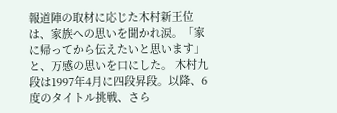報道陣の取材に応じた木村新王位は、家族への思いを聞かれ涙。「家に帰ってから伝えたいと思います」と、万感の思いを口にした。 木村九段は1997年4月に四段昇段。以降、6度のタイトル挑戦、さら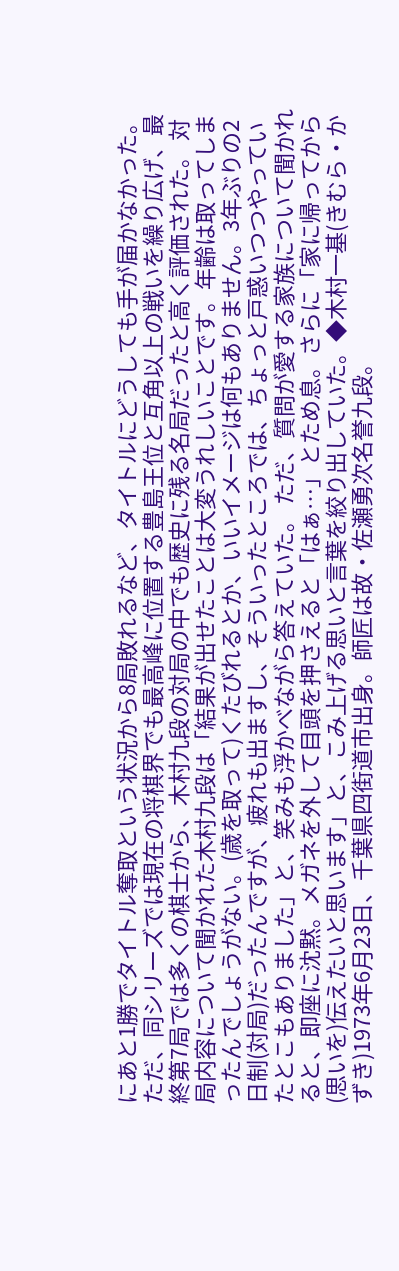にあと1勝でタイトル奪取という状況から8局敗れるなど、タイトルにどうしても手が届かなかった。ただ、同シリーズでは現在の将棋界でも最高峰に位置する豊島王位と互角以上の戦いを繰り広げ、最終第7局では多くの棋士から、木村九段の対局の中でも歴史に残る名局だったと高く評価された。 対局内容について聞かれた木村九段は「結果が出せたことは大変うれしいことです。年齢は取ってしまったんでしょうがない。(歳を取って)くたびれるとか、いいイメージは何もありません。3年ぶりの2日制(対局)だったんですが、疲れも出ますし、そういったところでは、ちょっと戸惑いつつやっていたとこもありました」と、笑みも浮かべながら答えていた。 ただ、質問が愛する家族について聞かれると、即座に沈黙。メガネを外して目頭を押さえると「はぁ…」とため息。さらに「家に帰ってから(思いを)伝えたいと思います」と、こみ上げる思いと言葉を絞り出していた。◆木村一基(きむら・かずき)1973年6月23日、千葉県四街道市出身。師匠は故・佐瀬勇次名誉九段。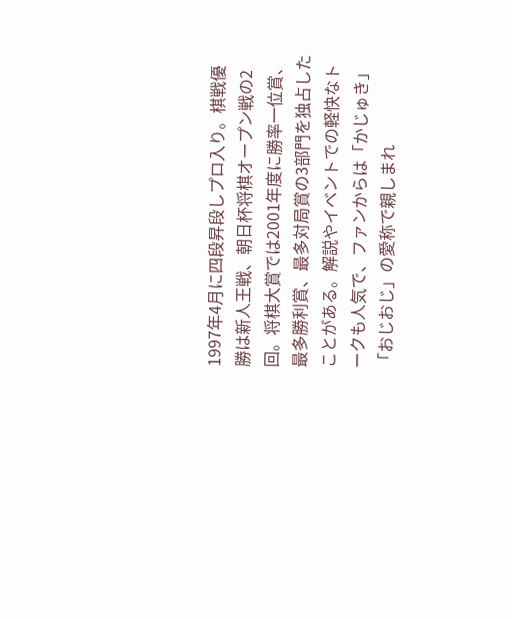1997年4月に四段昇段しプロ入り。棋戦優勝は新人王戦、朝日杯将棋オープン戦の2回。将棋大賞では2001年度に勝率一位賞、最多勝利賞、最多対局賞の3部門を独占したことがある。解説やイベントでの軽快なトークも人気で、ファンからは「かじゅき」「おじおじ」の愛称で親しまれ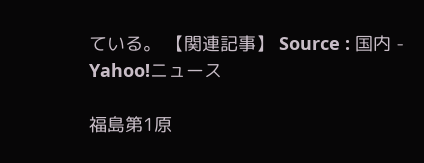ている。 【関連記事】 Source : 国内 - Yahoo!ニュース

福島第1原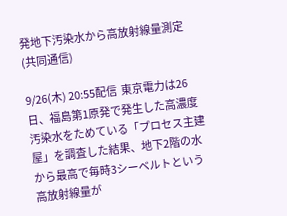発地下汚染水から高放射線量測定(共同通信)

9/26(木) 20:55配信  東京電力は26日、福島第1原発で発生した高濃度汚染水をためている「プロセス主建屋」を調査した結果、地下2階の水から最高で毎時3シーベルトという高放射線量が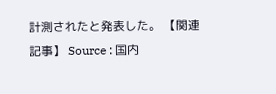計測されたと発表した。 【関連記事】 Source : 国内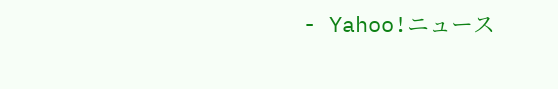- Yahoo!ニュース